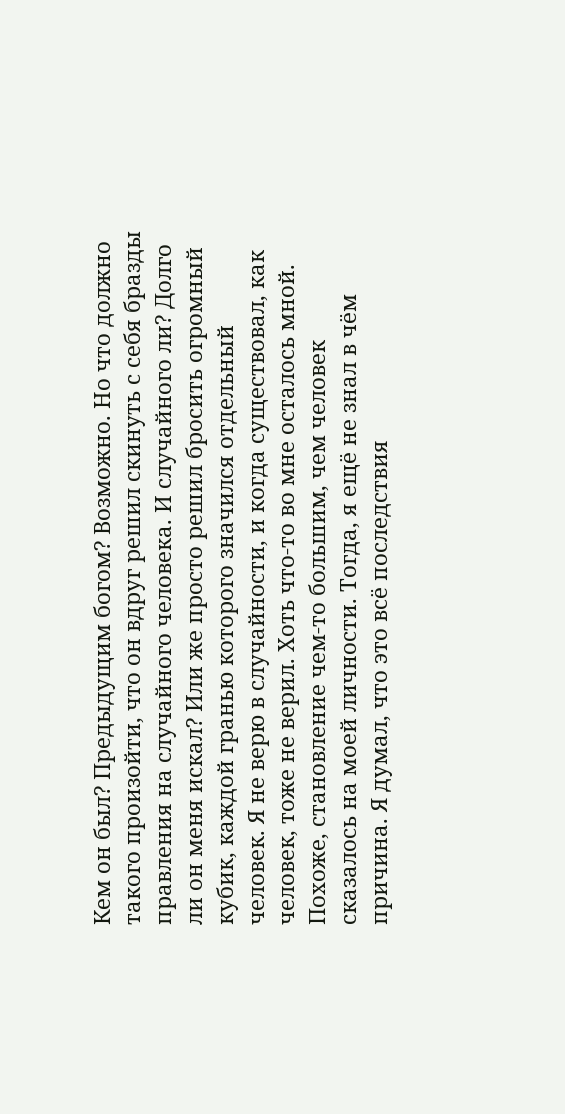Кем он был? Предыдущим богом? Возможно. Но что должно такого произойти, что он вдруг решил скинуть с себя бразды правления на случайного человека. И случайного ли? Долго ли он меня искал? Или же просто решил бросить огромный кубик, каждой гранью которого значился отдельный человек. Я не верю в случайности, и когда существовал, как человек, тоже не верил. Хоть что-то во мне осталось мной. Похоже, становление чем-то большим, чем человек сказалось на моей личности. Тогда, я ещё не знал в чём причина. Я думал, что это всё последствия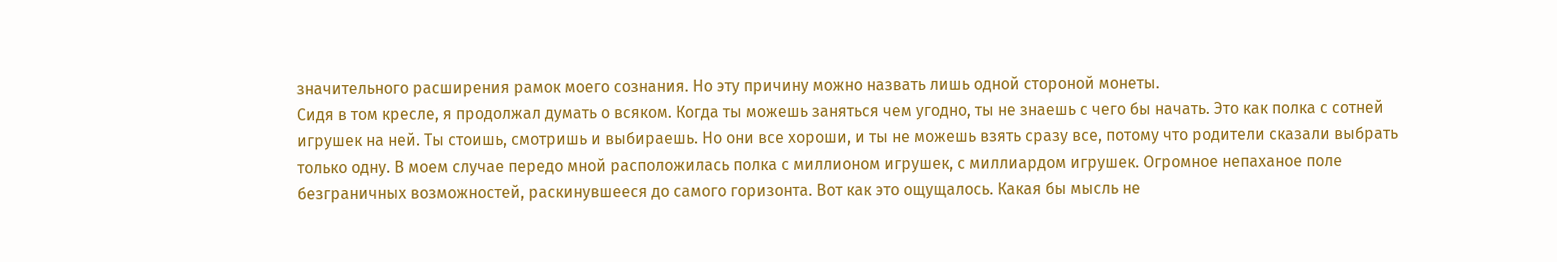значительного расширения рамок моего сознания. Но эту причину можно назвать лишь одной стороной монеты.
Сидя в том кресле, я продолжал думать о всяком. Когда ты можешь заняться чем угодно, ты не знаешь с чего бы начать. Это как полка с сотней игрушек на ней. Ты стоишь, смотришь и выбираешь. Но они все хороши, и ты не можешь взять сразу все, потому что родители сказали выбрать только одну. В моем случае передо мной расположилась полка с миллионом игрушек, с миллиардом игрушек. Огромное непаханое поле безграничных возможностей, раскинувшееся до самого горизонта. Вот как это ощущалось. Какая бы мысль не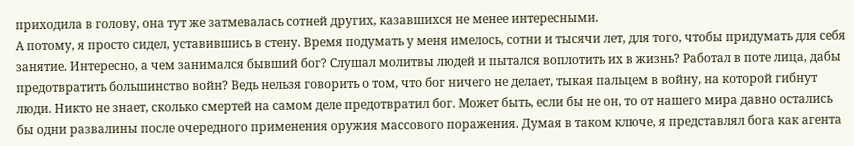приходила в голову, она тут же затмевалась сотней других, казавшихся не менее интересными.
А потому, я просто сидел, уставившись в стену. Время подумать у меня имелось, сотни и тысячи лет, для того, чтобы придумать для себя занятие. Интересно, а чем занимался бывший бог? Слушал молитвы людей и пытался воплотить их в жизнь? Работал в поте лица, дабы предотвратить большинство войн? Ведь нельзя говорить о том, что бог ничего не делает, тыкая пальцем в войну, на которой гибнут люди. Никто не знает, сколько смертей на самом деле предотвратил бог. Может быть, если бы не он, то от нашего мира давно остались бы одни развалины после очередного применения оружия массового поражения. Думая в таком ключе, я представлял бога как агента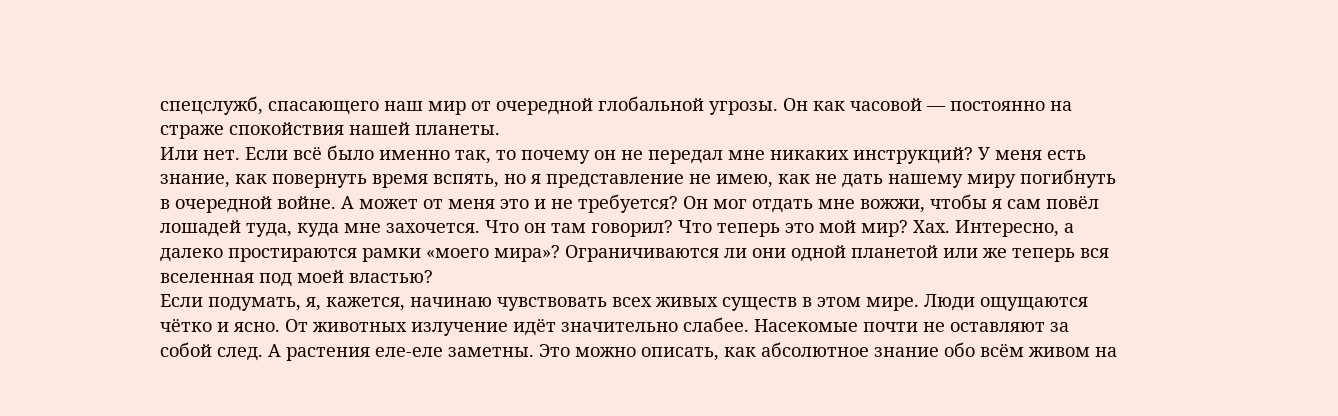спецслужб, спасающего наш мир от очередной глобальной угрозы. Он как часовой — постоянно на страже спокойствия нашей планеты.
Или нет. Если всё было именно так, то почему он не передал мне никаких инструкций? У меня есть знание, как повернуть время вспять, но я представление не имею, как не дать нашему миру погибнуть в очередной войне. А может от меня это и не требуется? Он мог отдать мне вожжи, чтобы я сам повёл лошадей туда, куда мне захочется. Что он там говорил? Что теперь это мой мир? Хах. Интересно, а далеко простираются рамки «моего мира»? Ограничиваются ли они одной планетой или же теперь вся вселенная под моей властью?
Если подумать, я, кажется, начинаю чувствовать всех живых существ в этом мире. Люди ощущаются чётко и ясно. От животных излучение идёт значительно слабее. Насекомые почти не оставляют за собой след. А растения еле-еле заметны. Это можно описать, как абсолютное знание обо всём живом на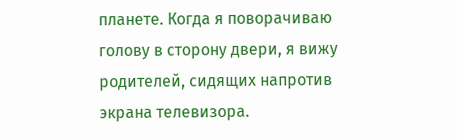планете. Когда я поворачиваю голову в сторону двери, я вижу родителей, сидящих напротив экрана телевизора.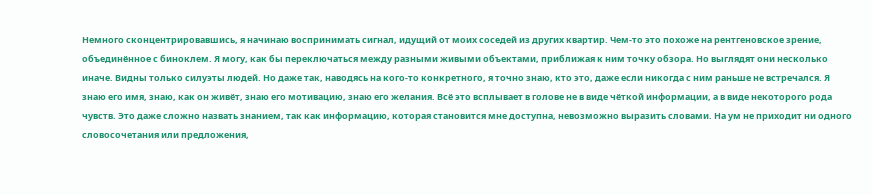Немного сконцентрировавшись, я начинаю воспринимать сигнал, идущий от моих соседей из других квартир. Чем-то это похоже на рентгеновское зрение, объединённое с биноклем. Я могу, как бы переключаться между разными живыми объектами, приближая к ним точку обзора. Но выглядят они несколько иначе. Видны только силуэты людей. Но даже так, наводясь на кого-то конкретного, я точно знаю, кто это, даже если никогда с ним раньше не встречался. Я знаю его имя, знаю, как он живёт, знаю его мотивацию, знаю его желания. Всё это всплывает в голове не в виде чёткой информации, а в виде некоторого рода чувств. Это даже сложно назвать знанием, так как информацию, которая становится мне доступна, невозможно выразить словами. На ум не приходит ни одного словосочетания или предложения,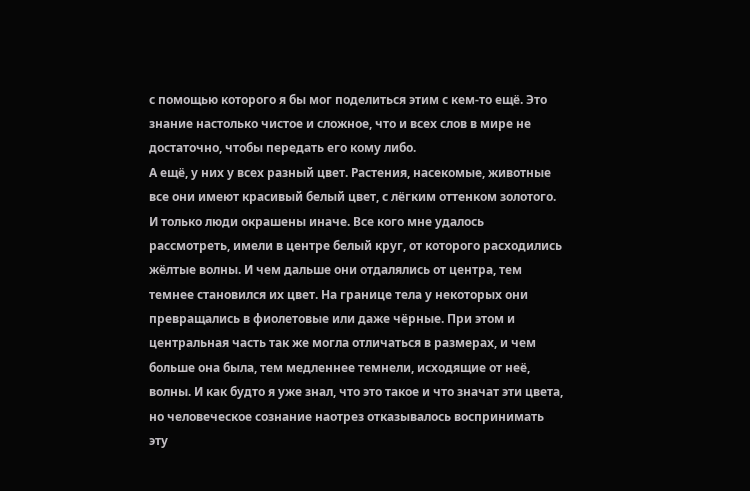с помощью которого я бы мог поделиться этим с кем-то ещё. Это знание настолько чистое и сложное, что и всех слов в мире не достаточно, чтобы передать его кому либо.
А ещё, у них у всех разный цвет. Растения, насекомые, животные все они имеют красивый белый цвет, с лёгким оттенком золотого. И только люди окрашены иначе. Все кого мне удалось рассмотреть, имели в центре белый круг, от которого расходились жёлтые волны. И чем дальше они отдалялись от центра, тем темнее становился их цвет. На границе тела у некоторых они превращались в фиолетовые или даже чёрные. При этом и центральная часть так же могла отличаться в размерах, и чем больше она была, тем медленнее темнели, исходящие от неё, волны. И как будто я уже знал, что это такое и что значат эти цвета, но человеческое сознание наотрез отказывалось воспринимать эту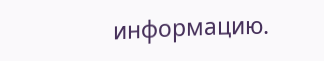информацию.